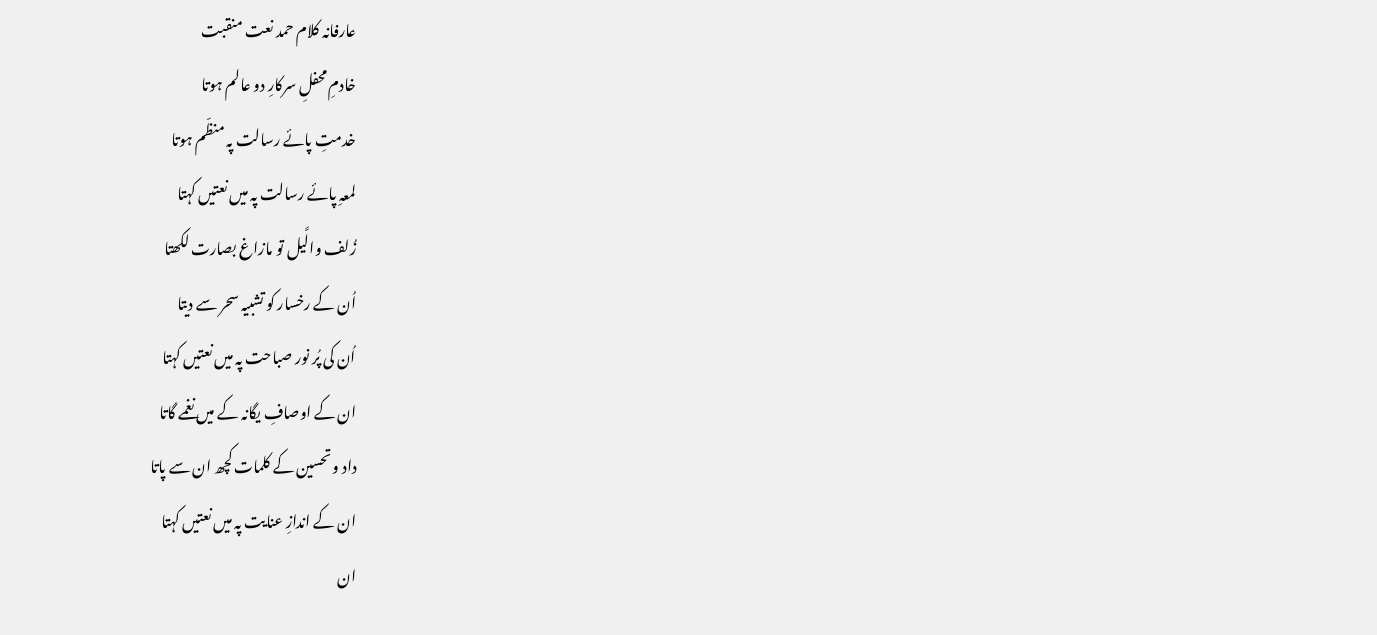عارفانہ کلام حمد نعت منقبت
خادمِ محفلِ سرکارِ دو عالم ہوتا
خدمتِ پائے رسالت پہ منظّم ہوتا
لمعہِ پائے رسالت پہ میں نعتیں کہتا
زُلف والَّیل تو مازاغ بصارت لکھتا
اُن کے رخسار کو تشبیہ سحر سے دیتا
اُن کی پُر نور صباحت پہ میں نعتیں کہتا
ان کے اوصافِ یگانہ کے میں نغمے گاتا
داد و تحسین کے کلمات کچھ ان سے پاتا
ان کے اندازِ عنایت پہ میں نعتیں کہتا
ان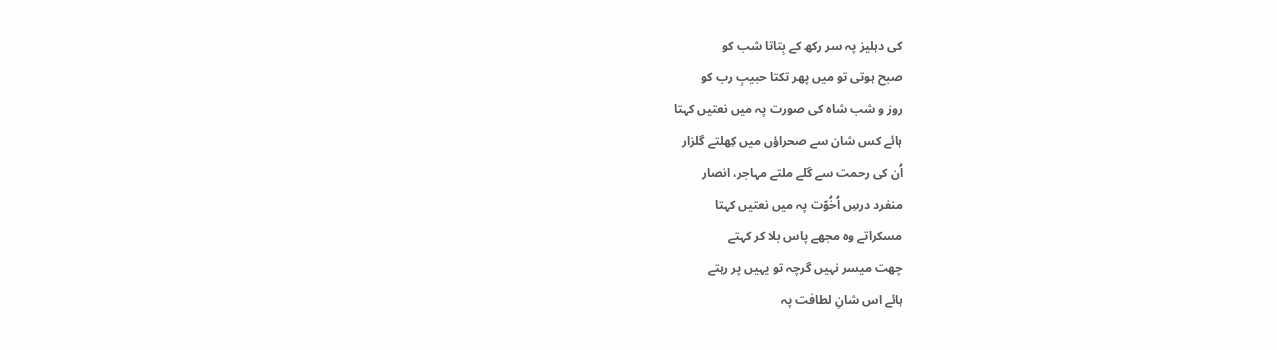کی دہلیز پہ سر رکھ کے بِتاتا شب کو
صبح ہوتی تو میں پھر تکتا حبیبِ رب کو
روز و شب شاہ کی صورت پہ میں نعتیں کہتا
ہائے کس شان سے صحراؤں میں کِھلتے گلزار
اُن کی رحمت سے گلے ملتے مہاجر، انصار
منفرد درسِ اُخُوّت پہ میں نعتیں کہتا
مسکراتے وہ مجھے پاس بلا کر کہتے
چھت میسر نہیں گرچہ تو یہیں پر رہتے
ہائے اس شانِ لطافت پہ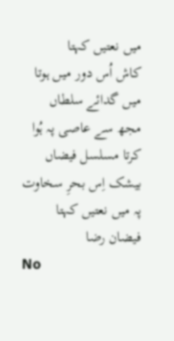میں نعتیں کہتا
کاش اُس دور میں ہوتا میں گدائے سلطاں
مجھ سے عاصی پہ ہُوا کرتا مسلسل فیضاں
بیشک اِس بحرِ سخاوت پہ میں نعتیں کہتا
فیضان رضا
No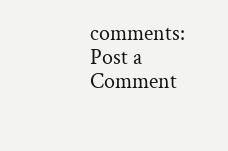comments:
Post a Comment